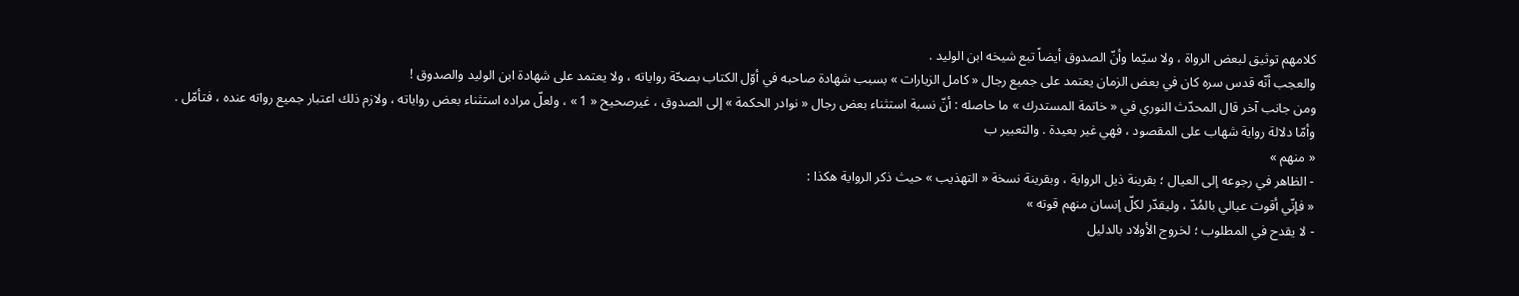كلامهم توثيق لبعض الرواة ، ولا سيّما وأنّ الصدوق أيضاً تبع شيخه ابن الوليد .
والعجب أنّه قدس سره كان في بعض الزمان يعتمد على جميع رجال « كامل الزيارات » بسبب شهادة صاحبه في أوّل الكتاب بصحّة رواياته ، ولا يعتمد على شهادة ابن الوليد والصدوق !
ومن جانب آخر قال المحدّث النوري في « خاتمة المستدرك » ما حاصله : أنّ نسبة استثناء بعض رجال « نوادر الحكمة » إلى الصدوق ، غيرصحيح « 1 » ، ولعلّ مراده استثناء بعض رواياته ، ولازم ذلك اعتبار جميع رواته عنده ، فتأمّل .
وأمّا دلالة رواية شهاب على المقصود ، فهي غير بعيدة . والتعبير ب
« منهم »
- الظاهر في رجوعه إلى العيال ؛ بقرينة ذيل الرواية ، وبقرينة نسخة « التهذيب » حيث ذكر الرواية هكذا :
« فإنّي أقوت عيالي بالمُدّ ، وليقدّر لكلّ إنسان منهم قوته »
- لا يقدح في المطلوب ؛ لخروج الأولاد بالدليل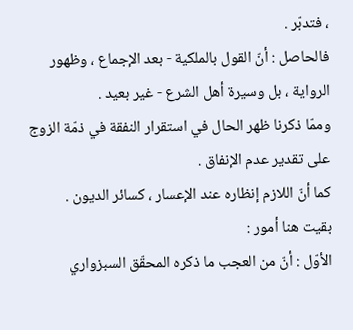، فتدبّر .
فالحاصل : أنّ القول بالملكية - بعد الإجماع ، وظهور الرواية ، بل وسيرة أهل الشرع - غير بعيد .
وممّا ذكرنا ظهر الحال في استقرار النفقة في ذمّة الزوج على تقدير عدم الإنفاق .
كما أنّ اللازم إنظاره عند الإعسار ، كسائر الديون .
بقيت هنا أمور :
الأوّل : أنّ من العجب ما ذكره المحقّق السبزواري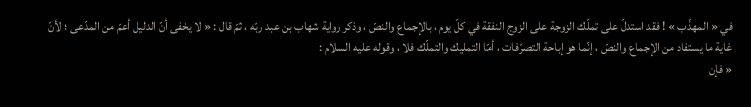في « المهذّب » ! فقد استدلّ على تملّك الزوجة على الزوج النفقة في كلّ يوم ، بالإجماع والنصّ ، وذكر رواية شهاب بن عبد ربّه ، ثمّ قال : « لا يخفى أنّ الدليل أعمّ من المدّعى ؛ لأنّ غاية ما يستفاد من الإجماع والنصّ ، إنّما هو إباحة التصرّفات ، أمّا التمليك والتملّك فلا ، وقوله عليه السلام :
« فإن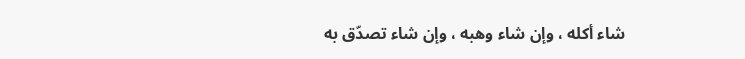شاء أكله ، وإن شاء وهبه ، وإن شاء تصدّق به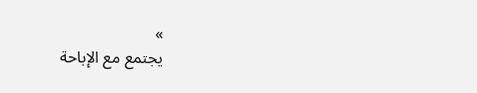»
يجتمع مع الإباحة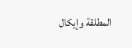المطلقة وإيكال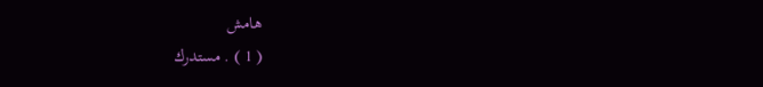هامش
( 1 ) . مستدرك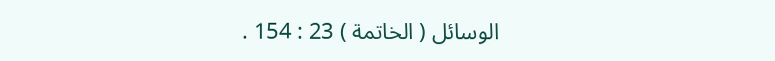الوسائل ( الخاتمة ) 23 : 154 .